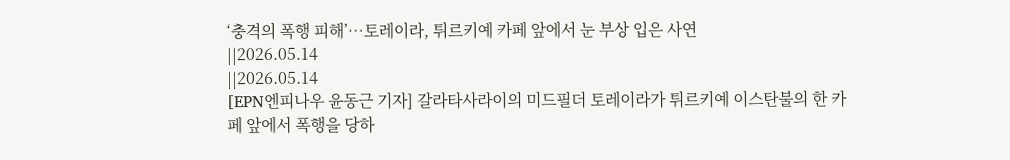‘충격의 폭행 피해’…토레이라, 튀르키예 카페 앞에서 눈 부상 입은 사연
||2026.05.14
||2026.05.14
[EPN엔피나우 윤동근 기자] 갈라타사라이의 미드필더 토레이라가 튀르키예 이스탄불의 한 카페 앞에서 폭행을 당하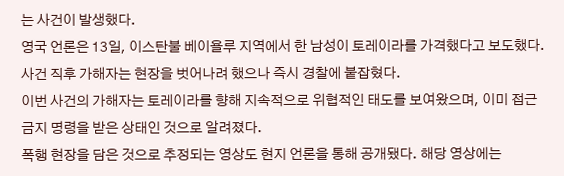는 사건이 발생했다.
영국 언론은 13일, 이스탄불 베이욜루 지역에서 한 남성이 토레이라를 가격했다고 보도했다. 사건 직후 가해자는 현장을 벗어나려 했으나 즉시 경찰에 붙잡혔다.
이번 사건의 가해자는 토레이라를 향해 지속적으로 위협적인 태도를 보여왔으며, 이미 접근금지 명령을 받은 상태인 것으로 알려졌다.
폭행 현장을 담은 것으로 추정되는 영상도 현지 언론을 통해 공개됐다. 해당 영상에는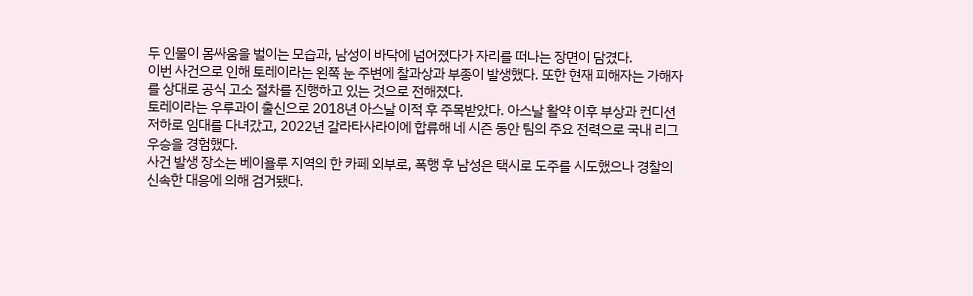두 인물이 몸싸움을 벌이는 모습과, 남성이 바닥에 넘어졌다가 자리를 떠나는 장면이 담겼다.
이번 사건으로 인해 토레이라는 왼쪽 눈 주변에 찰과상과 부종이 발생했다. 또한 현재 피해자는 가해자를 상대로 공식 고소 절차를 진행하고 있는 것으로 전해졌다.
토레이라는 우루과이 출신으로 2018년 아스날 이적 후 주목받았다. 아스날 활약 이후 부상과 컨디션 저하로 임대를 다녀갔고, 2022년 갈라타사라이에 합류해 네 시즌 동안 팀의 주요 전력으로 국내 리그 우승을 경험했다.
사건 발생 장소는 베이욜루 지역의 한 카페 외부로, 폭행 후 남성은 택시로 도주를 시도했으나 경찰의 신속한 대응에 의해 검거됐다.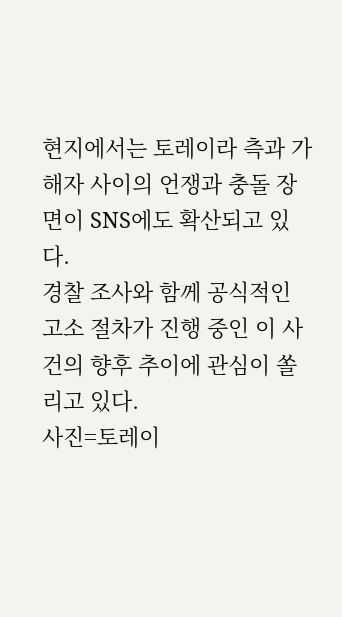현지에서는 토레이라 측과 가해자 사이의 언쟁과 충돌 장면이 SNS에도 확산되고 있다.
경찰 조사와 함께 공식적인 고소 절차가 진행 중인 이 사건의 향후 추이에 관심이 쏠리고 있다.
사진=토레이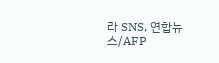라 SNS, 연합뉴스/AFP